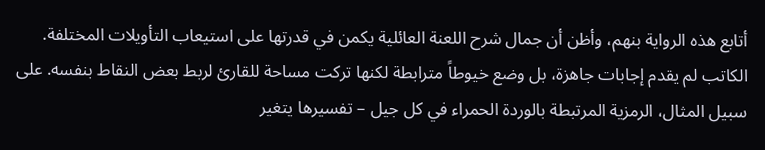أتابع هذه الرواية بنهم، وأظن أن جمال شرح اللعنة العائلية يكمن في قدرتها على استيعاب التأويلات المختلفة. الكاتب لم يقدم إجابات جاهزة، بل وضع خيوطاً مترابطة لكنها تركت مساحة للقارئ لربط بعض النقاط بنفسه. على سبيل المثال، الرمزية المرتبطة بالوردة الحمراء في كل جيل – تفسيرها يتغير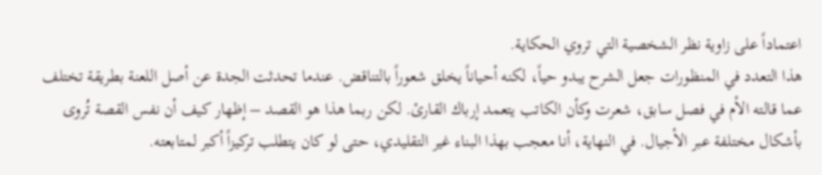اعتماداً على زاوية نظر الشخصية التي تروي الحكاية.
هذا التعدد في المنظورات جعل الشرح يبدو حياً، لكنه أحياناً يخلق شعوراً بالتناقض. عندما تحدثت الجدة عن أصل اللعنة بطريقة تختلف عما قالته الأم في فصل سابق، شعرت وكأن الكاتب يتعمد إرباك القارئ. لكن ربما هذا هو القصد – إظهار كيف أن نفس القصة تُروى بأشكال مختلفة عبر الأجيال. في النهاية، أنا معجب بهذا البناء غير التقليدي، حتى لو كان يتطلب تركيزاً أكبر لمتابعته.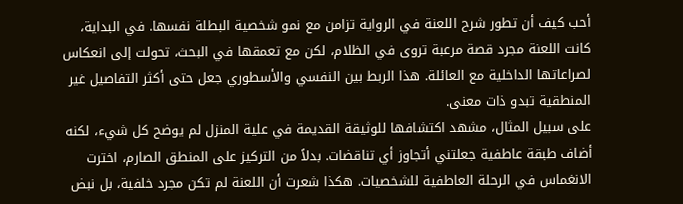أحب كيف أن تطور شرح اللعنة في الرواية تزامن مع نمو شخصية البطلة نفسها. في البداية، كانت اللعنة مجرد قصة مرعبة تروى في الظلام، لكن مع تعمقها في البحث، تحولت إلى انعكاس لصراعاتها الداخلية مع العائلة. هذا الربط بين النفسي والأسطوري جعل حتى أكثر التفاصيل غير المنطقية تبدو ذات معنى.
على سبيل المثال، مشهد اكتشافها للوثيقة القديمة في علية المنزل لم يوضح كل شيء، لكنه أضاف طبقة عاطفية جعلتني أتجاوز أي تناقضات. بدلاً من التركيز على المنطق الصارم، اخترت الانغماس في الرحلة العاطفية للشخصيات. هكذا شعرت أن اللعنة لم تكن مجرد خلفية، بل نبض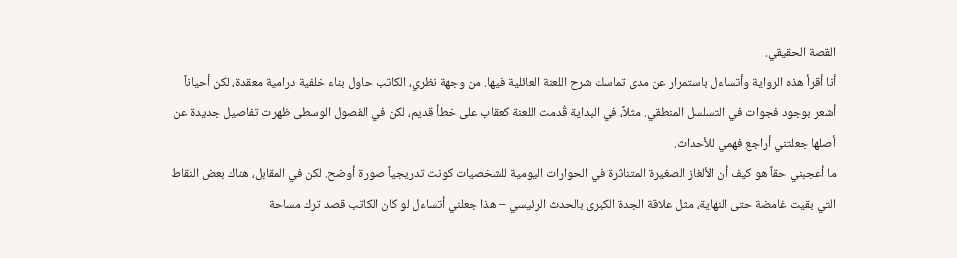القصة الحقيقي.
أنا أقرأ هذه الرواية وأتساءل باستمرار عن مدى تماسك شرح اللعنة العائلية فيها. من وجهة نظري، الكاتب حاول بناء خلفية درامية معقدة، لكن أحياناً أشعر بوجود فجوات في التسلسل المنطقي. مثلاً، في البداية قُدمت اللعنة كعقاب على خطأ قديم، لكن في الفصول الوسطى ظهرت تفاصيل جديدة عن أصلها جعلتني أراجع فهمي للأحداث.
ما أعجبني حقاً هو كيف أن الألغاز الصغيرة المتناثرة في الحوارات اليومية للشخصيات كونت تدريجياً صورة أوضح. لكن في المقابل، هناك بعض النقاط التي بقيت غامضة حتى النهاية، مثل علاقة الجدة الكبرى بالحدث الرئيسي – هذا جعلني أتساءل لو كان الكاتب قصد ترك مساحة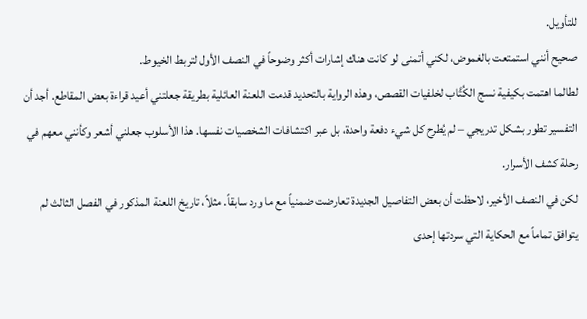للتأويل.
صحيح أنني استمتعت بالغموض، لكني أتمنى لو كانت هناك إشارات أكثر وضوحاً في النصف الأول لتربط الخيوط.
لطالما اهتمت بكيفية نسج الكُتَّاب لخلفيات القصص، وهذه الرواية بالتحديد قدمت اللعنة العائلية بطريقة جعلتني أعيد قراءة بعض المقاطع. أجد أن التفسير تطور بشكل تدريجي – لم يُطرح كل شيء دفعة واحدة، بل عبر اكتشافات الشخصيات نفسها. هذا الأسلوب جعلني أشعر وكأنني معهم في رحلة كشف الأسرار.
لكن في النصف الأخير، لاحظت أن بعض التفاصيل الجديدة تعارضت ضمنياً مع ما ورد سابقاً. مثلاً، تاريخ اللعنة المذكور في الفصل الثالث لم يتوافق تماماً مع الحكاية التي سردتها إحدى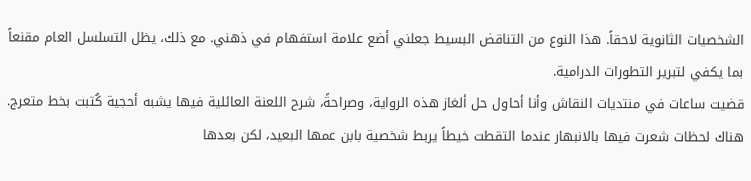الشخصيات الثانوية لاحقاً. هذا النوع من التناقض البسيط جعلني أضع علامة استفهام في ذهني. مع ذلك، يظل التسلسل العام مقنعاً بما يكفي لتبرير التطورات الدرامية.
قضيت ساعات في منتديات النقاش وأنا أحاول حل ألغاز هذه الرواية، وصراحةً، شرح اللعنة العائلية فيها يشبه أحجية كُتبت بخط متعرج. هناك لحظات شعرت فيها بالانبهار عندما التقطت خيطاً يربط شخصية بابن عمها البعيد، لكن بعدها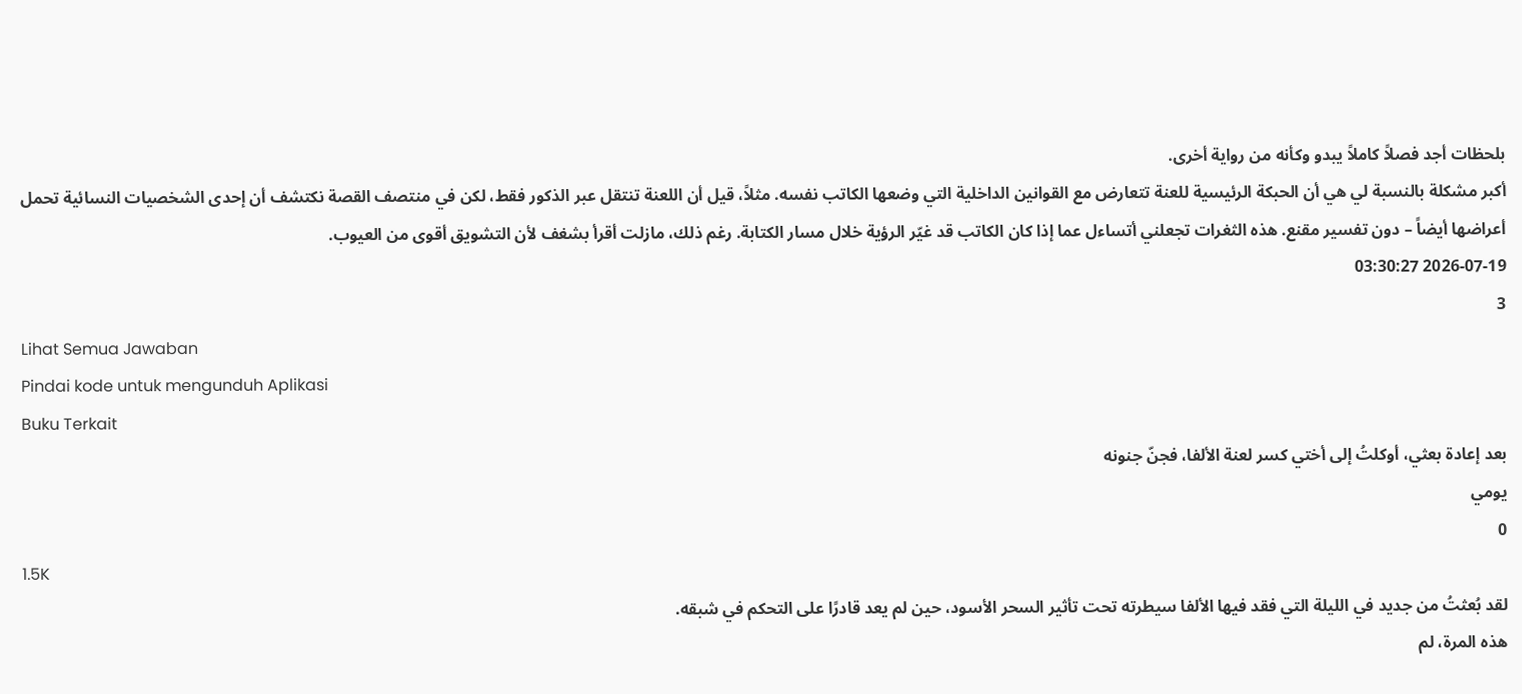بلحظات أجد فصلاً كاملاً يبدو وكأنه من رواية أخرى.
أكبر مشكلة بالنسبة لي هي أن الحبكة الرئيسية للعنة تتعارض مع القوانين الداخلية التي وضعها الكاتب نفسه. مثلاً، قيل أن اللعنة تنتقل عبر الذكور فقط، لكن في منتصف القصة نكتشف أن إحدى الشخصيات النسائية تحمل أعراضها أيضاً – دون تفسير مقنع. هذه الثغرات تجعلني أتساءل عما إذا كان الكاتب قد غيّر الرؤية خلال مسار الكتابة. رغم ذلك، مازلت أقرأ بشغف لأن التشويق أقوى من العيوب.
2026-07-19 03:30:27
3
Lihat Semua Jawaban
Pindai kode untuk mengunduh Aplikasi
Buku Terkait
بعد إعادة بعثي، أوكلتُ إلى أختي كسر لعنة الألفا، فجنّ جنونه
يومي
0
1.5K
لقد بُعثتُ من جديد في الليلة التي فقد فيها الألفا سيطرته تحت تأثير السحر الأسود، حين لم يعد قادرًا على التحكم في شبقه.
هذه المرة، لم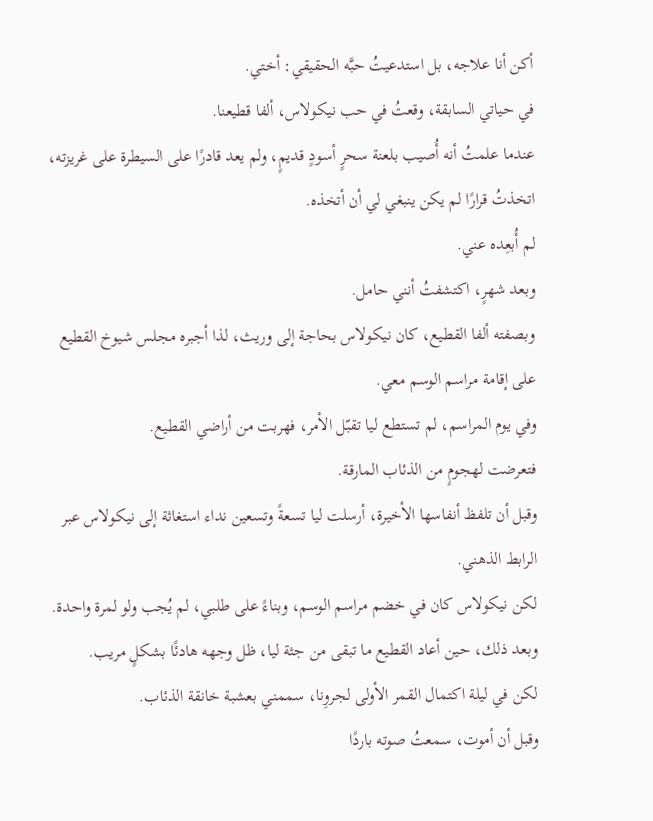أكن أنا علاجه، بل استدعيتُ حبَّه الحقيقي: أختي.
في حياتي السابقة، وقعتُ في حب نيكولاس، ألفا قطيعنا.
عندما علمتُ أنه أُصيب بلعنة سحرٍ أسودٍ قديمٍ، ولم يعد قادرًا على السيطرة على غريزته، اتخذتُ قرارًا لم يكن ينبغي لي أن أتخذه.
لم أُبعِده عني.
وبعد شهرٍ، اكتشفتُ أنني حامل.
وبصفته ألفا القطيع، كان نيكولاس بحاجة إلى وريث، لذا أجبره مجلس شيوخ القطيع على إقامة مراسم الوسم معي.
وفي يوم المراسم، لم تستطع ليا تقبّل الأمر، فهربت من أراضي القطيع.
فتعرضت لهجومٍ من الذئاب المارقة.
وقبل أن تلفظ أنفاسها الأخيرة، أرسلت ليا تسعةً وتسعين نداء استغاثة إلى نيكولاس عبر الرابط الذهني.
لكن نيكولاس كان في خضم مراسم الوسم، وبناءً على طلبي، لم يُجب ولو لمرة واحدة.
وبعد ذلك، حين أعاد القطيع ما تبقى من جثة ليا، ظل وجهه هادئًا بشكلٍ مريب.
لكن في ليلة اكتمال القمر الأولى لجروِنا، سممني بعشبة خانقة الذئاب.
وقبل أن أموت، سمعتُ صوته باردًا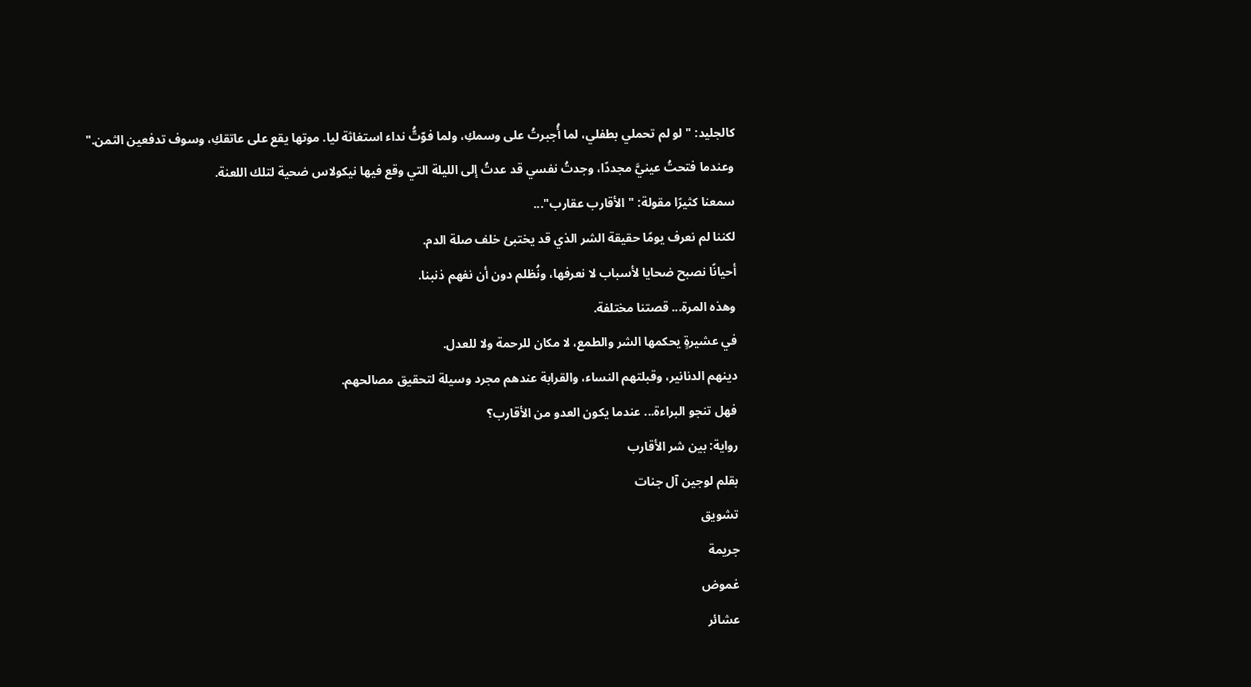كالجليد: "لو لم تحملي بطفلي، لما أُجبرتُ على وسمكِ، ولما فوّتُّ نداء استغاثة ليا. موتها يقع على عاتقكِ، وسوف تدفعين الثمن."
وعندما فتحتُ عينيَّ مجددًا، وجدتُ نفسي قد عدتُ إلى الليلة التي وقع فيها نيكولاس ضحية لتلك اللعنة.
سمعنا كثيرًا مقولة: "الأقارب عقارب"...
لكننا لم نعرف يومًا حقيقة الشر الذي قد يختبئ خلف صلة الدم.
أحيانًا نصبح ضحايا لأسباب لا نعرفها، ونُظلم دون أن نفهم ذنبنا.
وهذه المرة... قصتنا مختلفة.
في عشيرةٍ يحكمها الشر والطمع، لا مكان للرحمة ولا للعدل.
دينهم الدنانير، وقبلتهم النساء، والقرابة عندهم مجرد وسيلة لتحقيق مصالحهم.
فهل تنجو البراءة... عندما يكون العدو من الأقارب؟
رواية: بين شر الأقارب
بقلم لوجين آل جنات
تشويق
جريمة
غموض
عشائر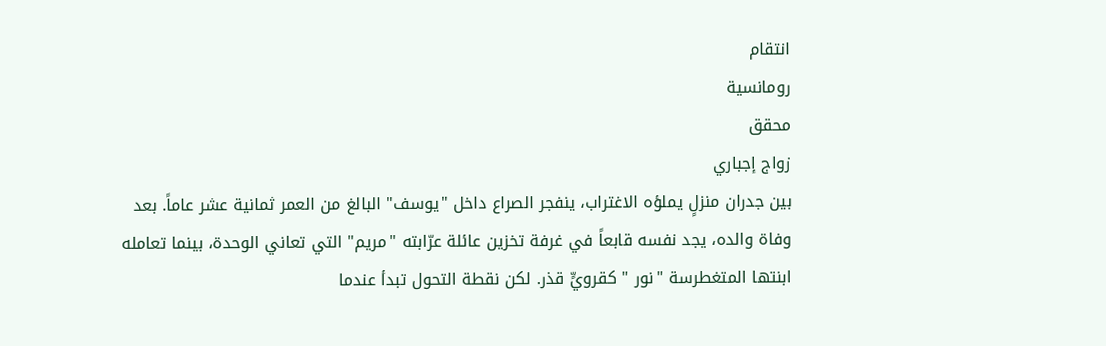انتقام
رومانسية
محقق
زواج إجباري
بين جدران منزلٍ يملؤه الاغتراب، ينفجر الصراع داخل "يوسف" البالغ من العمر ثمانية عشر عاماً. بعد وفاة والده، يجد نفسه قابعاً في غرفة تخزين عائلة عرّابته "مريم" التي تعاني الوحدة، بينما تعامله ابنتها المتغطرسة "نور " كقرويٍّ قذر. لكن نقطة التحول تبدأ عندما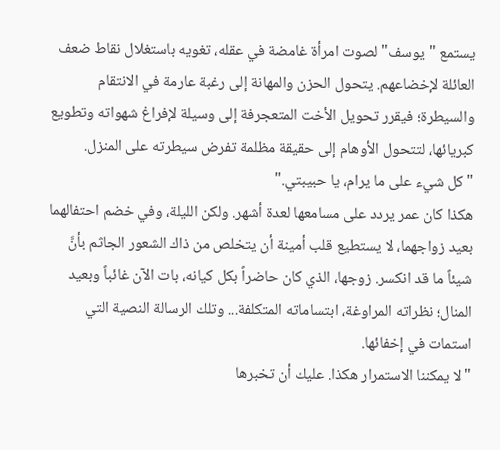يستمع "يوسف" لصوت امرأة غامضة في عقله، تغويه باستغلال نقاط ضعف العائلة لإخضاعهم. يتحول الحزن والمهانة إلى رغبة عارمة في الانتقام والسيطرة؛ فيقرر تحويل الأخت المتعجرفة إلى وسيلة لإفراغ شهواته وتطويع كبريائها، لتتحول الأوهام إلى حقيقة مظلمة تفرض سيطرته على المنزل.
"كل شيء على ما يرام، يا حبيبتي."
هكذا كان عمر يردد على مسامعها لعدة أشهر. ولكن الليلة، وفي خضم احتفالهما بعيد زواجهما، لا يستطيع قلب أمينة أن يتخلص من ذاك الشعور الجاثم بأنَّ شيئاً ما قد انكسر. زوجها، الذي كان حاضراً بكل كيانه، بات الآن غائباً وبعيد المنال؛ نظراته المراوغة، ابتساماته المتكلفة... وتلك الرسالة النصية التي استمات في إخفائها.
"لا يمكننا الاستمرار هكذا. عليك أن تخبرها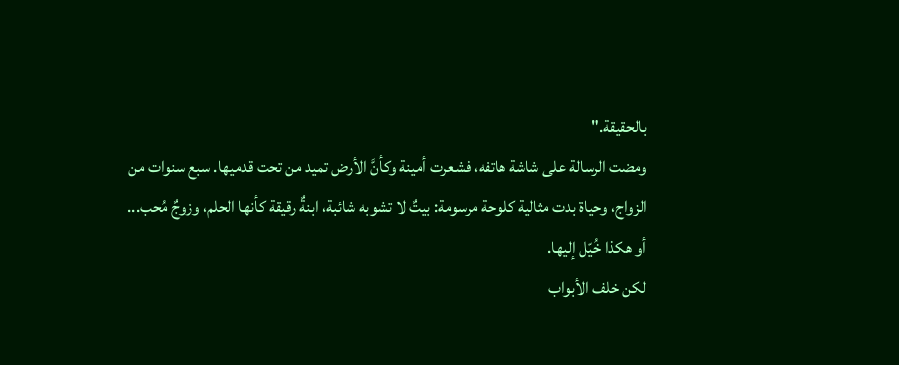بالحقيقة."
ومضت الرسالة على شاشة هاتفه، فشعرت أمينة وكأنَّ الأرض تميد من تحت قدميها. سبع سنوات من الزواج، وحياة بدت مثالية كلوحة مرسومة: بيتٌ لا تشوبه شائبة، ابنةٌ رقيقة كأنها الحلم، وزوجٌ مُحب... أو هكذا خُيّل إليها.
لكن خلف الأبواب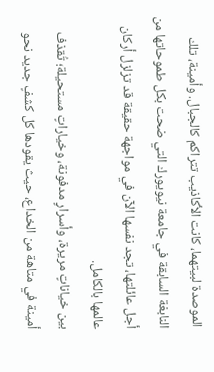الموصدة لبيتهما، كانت الأكاذيب تتراكم كالجبال. وأمينة، تلك النابغة السابقة في جامعة نيويورك التي ضحت بكل طموحاتها من أجل عائلتها، تجد نفسها الآن في مواجهة حقيقة قد تزلزل أركان عالمها بالكامل.
بين خياناتٍ مريرة، وأسرارٍ مدفونة، وخياراتٍ مستحيلة؛ تُقذف أمينة في متاهة من الخداع، حيث يقودها كل كشفٍ جديد نحو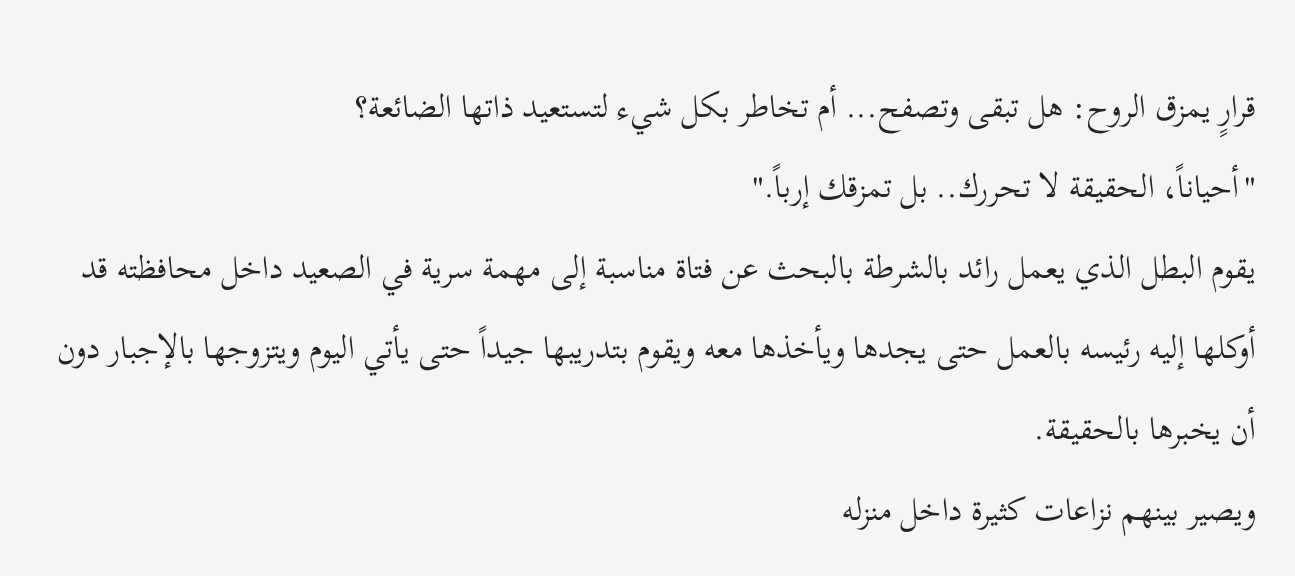قرارٍ يمزق الروح: هل تبقى وتصفح... أم تخاطر بكل شيء لتستعيد ذاتها الضائعة؟
"أحياناً، الحقيقة لا تحررك.. بل تمزقك إرباً."
يقوم البطل الذي يعمل رائد بالشرطة بالبحث عن فتاة مناسبة إلى مهمة سرية في الصعيد داخل محافظته قد أوكلها إليه رئيسه بالعمل حتى يجدها ويأخذها معه ويقوم بتدريبها جيداً حتى يأتي اليوم ويتزوجها بالإجبار دون أن يخبرها بالحقيقة.
ويصير بينهم نزاعات كثيرة داخل منزله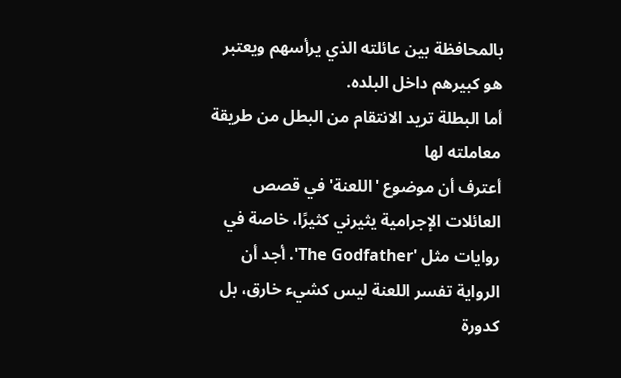بالمحافظة بين عائلته الذي يرأسهم ويعتبر هو كبيرهم داخل البلده.
أما البطلة تريد الانتقام من البطل من طريقة معاملته لها
أعترف أن موضوع 'اللعنة' في قصص العائلات الإجرامية يثيرني كثيرًا، خاصة في روايات مثل 'The Godfather'. أجد أن الرواية تفسر اللعنة ليس كشيء خارق، بل كدورة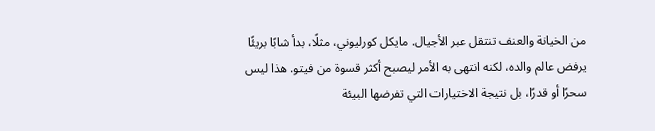من الخيانة والعنف تنتقل عبر الأجيال. مايكل كورليوني، مثلًا، بدأ شابًا بريئًا يرفض عالم والده، لكنه انتهى به الأمر ليصبح أكثر قسوة من فيتو. هذا ليس سحرًا أو قدرًا، بل نتيجة الاختيارات التي تفرضها البيئة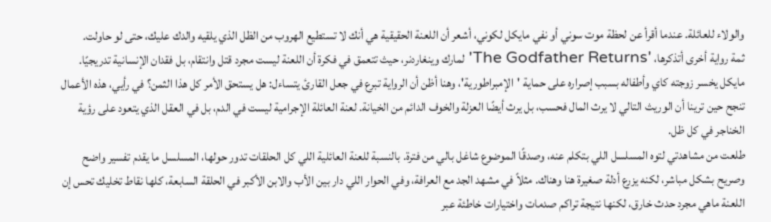والولاء للعائلة. عندما أقرأ عن لحظة موت سوني أو نفي مايكل لكوني، أشعر أن اللعنة الحقيقية هي أنك لا تستطيع الهروب من الظل الذي يلقيه والدك عليك، حتى لو حاولت.
ثمة رواية أخرى أتذكرها، 'The Godfather Returns' لمارك وينغاردنر، حيث تتعمق في فكرة أن اللعنة ليست مجرد قتل وانتقام، بل فقدان الإنسانية تدريجيًا. مايكل يخسر زوجته كاي وأطفاله بسبب إصراره على حماية 'الإمبراطورية'، وهنا أظن أن الرواية تبرع في جعل القارئ يتساءل: هل يستحق الأمر كل هذا الثمن؟ في رأيي، هذه الأعمال تنجح حين ترينا أن الوريث التالي لا يرث المال فحسب، بل يرث أيضًا العزلة والخوف الدائم من الخيانة. لعنة العائلة الإجرامية ليست في الدم، بل في العقل الذي يتعود على رؤية الخناجر في كل ظل.
طلعت من مشاهدتي لتوه المسلسل اللي بتكلم عنه، وصدقًا الموضوع شاغل بالي من فترة. بالنسبة للعنة العائلية اللي كل الحلقات تدور حولها، المسلسل ما يقدم تفسير واضح وصريح بشكل مباشر، لكنه يزرع أدلة صغيرة هنا وهناك. مثلاً في مشهد الجد مع العرافة، وفي الحوار اللي دار بين الأب والابن الأكبر في الحلقة السابعة، كلها نقاط تخليك تحس إن اللعنة ماهي مجرد حدث خارق، لكنها نتيجة تراكم صدمات واختيارات خاطئة عبر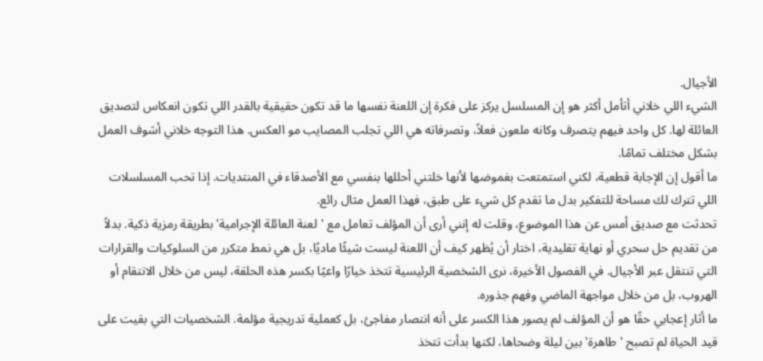الأجيال.
الشيء اللي خلاني أتأمل أكثر هو إن المسلسل يركز على فكرة إن اللعنة نفسها ما قد تكون حقيقية بالقدر اللي تكون انعكاس لتصديق العائلة لها. كل واحد فيهم يتصرف وكانه ملعون فعلاً، وتصرفاته هي اللي تجلب المصايب مو العكس. هذا التوجه خلاني أشوف العمل بشكل مختلف تمامًا.
ما أقول إن الإجابة قطعية، لكني استمتعت بغموضها لأنها خلتني أحللها بنفسي مع الأصدقاء في المنتديات. إذا تحب المسلسلات اللي تترك لك مساحة للتفكير بدل ما تقدم كل شيء على طبق، فهذا العمل مثال رائع.
تحدثت مع صديق أمس عن هذا الموضوع، وقلت له إنني أرى أن المؤلف تعامل مع 'لعنة العائلة الإجرامية' بطريقة رمزية ذكية. بدلاً من تقديم حل سحري أو نهاية تقليدية، اختار أن يُظهر كيف أن اللعنة ليست شيئًا ماديًا، بل هي نمط متكرر من السلوكيات والقرارات التي تنتقل عبر الأجيال. في الفصول الأخيرة، نرى الشخصية الرئيسية تتخذ خيارًا واعيًا بكسر هذه الحلقة، ليس من خلال الانتقام أو الهروب، بل من خلال مواجهة الماضي وفهم جذوره.
ما أثار إعجابي حقًا هو أن المؤلف لم يصور هذا الكسر على أنه انتصار مفاجئ، بل كعملية تدريجية مؤلمة. الشخصيات التي بقيت على قيد الحياة لم تصبح 'طاهرة' بين ليلة وضحاها، لكنها بدأت تتخذ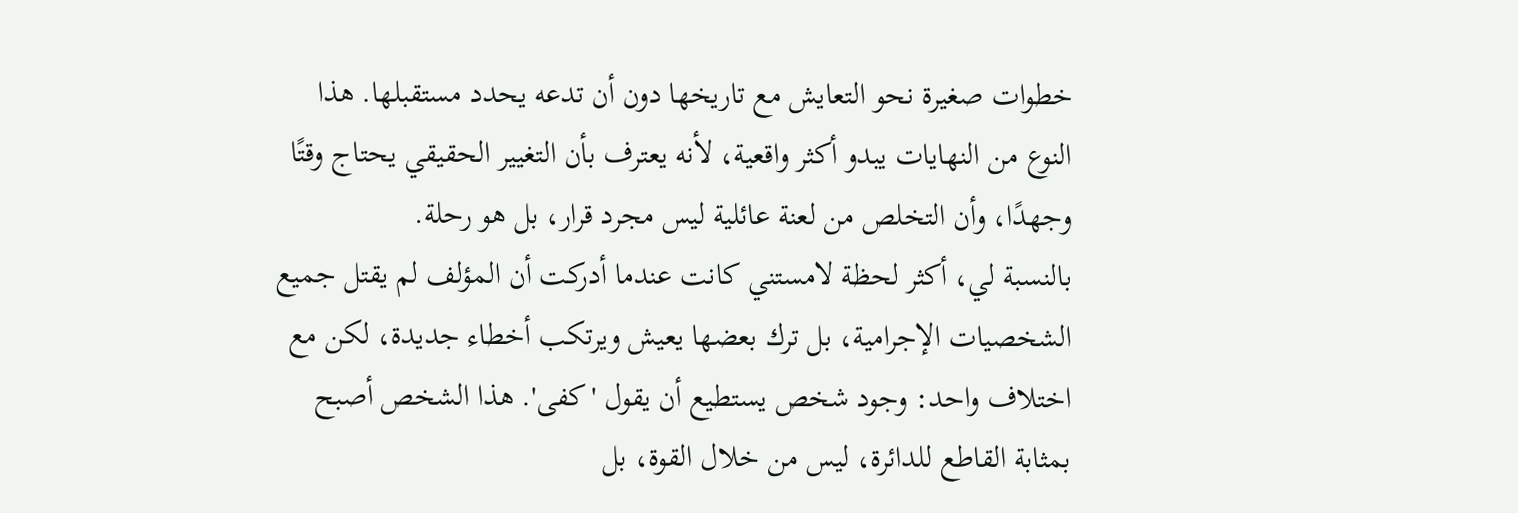خطوات صغيرة نحو التعايش مع تاريخها دون أن تدعه يحدد مستقبلها. هذا النوع من النهايات يبدو أكثر واقعية، لأنه يعترف بأن التغيير الحقيقي يحتاج وقتًا وجهدًا، وأن التخلص من لعنة عائلية ليس مجرد قرار، بل هو رحلة.
بالنسبة لي، أكثر لحظة لامستني كانت عندما أدركت أن المؤلف لم يقتل جميع الشخصيات الإجرامية، بل ترك بعضها يعيش ويرتكب أخطاء جديدة، لكن مع اختلاف واحد: وجود شخص يستطيع أن يقول 'كفى'. هذا الشخص أصبح بمثابة القاطع للدائرة، ليس من خلال القوة، بل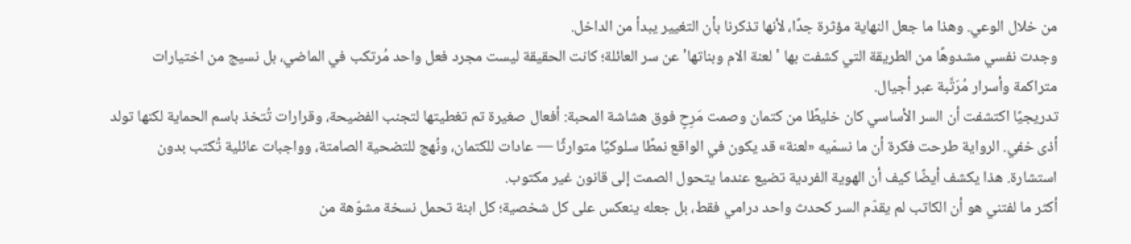من خلال الوعي. وهذا ما جعل النهاية مؤثرة جدًا، لأنها تذكرنا بأن التغيير يبدأ من الداخل.
وجدت نفسي مشدوهًا من الطريقة التي كشفت بها 'لعنة الام وبناتها' عن سر العائلة؛ كانت الحقيقة ليست مجرد فعل واحد مُرتكب في الماضي، بل نسيج من اختيارات متراكمة وأسرار مُرَتَّبة عبر أجيال.
تدريجيًا اكتشفت أن السر الأساسي كان خليطًا من كتمان وصمت مَرِحٍ فوق هشاشة المحبة: أفعال صغيرة تم تغطيتها لتجنب الفضيحة، وقرارات تُتخذ باسم الحماية لكنها تولد أذى خفي. الرواية طرحت فكرة أن ما نسمّيه «لعنة» قد يكون في الواقع نمطًا سلوكيًا متوارثًا — عادات للكتمان، ونُهج للتضحية الصامتة، وواجبات عائلية تُكتب بدون استشارة. هذا يكشف أيضًا كيف أن الهوية الفردية تضيع عندما يتحول الصمت إلى قانون غير مكتوب.
أكثر ما لفتني هو أن الكاتب لم يقدّم السر كحدث واحد درامي فقط، بل جعله ينعكس على كل شخصية؛ كل ابنة تحمل نسخة مشوّهة من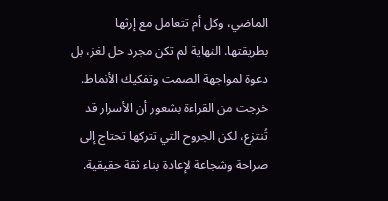الماضي، وكل أم تتعامل مع إرثها بطريقتها. النهاية لم تكن مجرد حل لغز، بل دعوة لمواجهة الصمت وتفكيك الأنماط. خرجت من القراءة بشعور أن الأسرار قد تُنتزع، لكن الجروح التي تتركها تحتاج إلى صراحة وشجاعة لإعادة بناء ثقة حقيقية.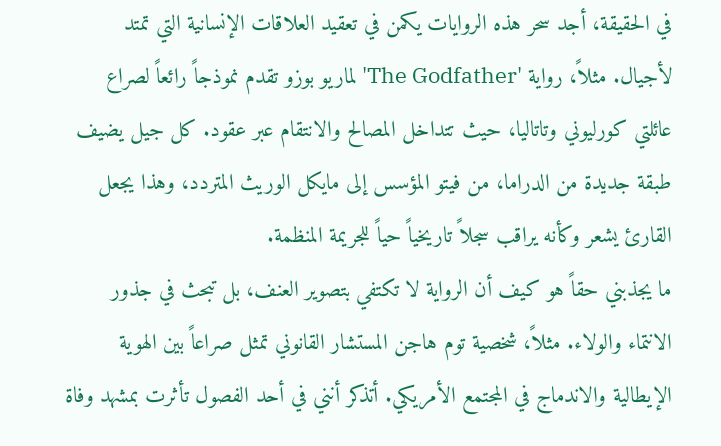في الحقيقة، أجد سحر هذه الروايات يكمن في تعقيد العلاقات الإنسانية التي تمتد لأجيال. مثلاً، رواية 'The Godfather' لماريو بوزو تقدم نموذجاً رائعاً لصراع عائلتي كورليوني وتاتاليا، حيث تتداخل المصالح والانتقام عبر عقود. كل جيل يضيف طبقة جديدة من الدراما، من فيتو المؤسس إلى مايكل الوريث المتردد، وهذا يجعل القارئ يشعر وكأنه يراقب سجلاً تاريخياً حياً للجريمة المنظمة.
ما يجذبني حقاً هو كيف أن الرواية لا تكتفي بتصوير العنف، بل تبحث في جذور الانتماء والولاء. مثلاً، شخصية توم هاجن المستشار القانوني تمثل صراعاً بين الهوية الإيطالية والاندماج في المجتمع الأمريكي. أتذكر أنني في أحد الفصول تأثرت بمشهد وفاة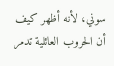سوني، لأنه أظهر كيف أن الحروب العائلية تدمر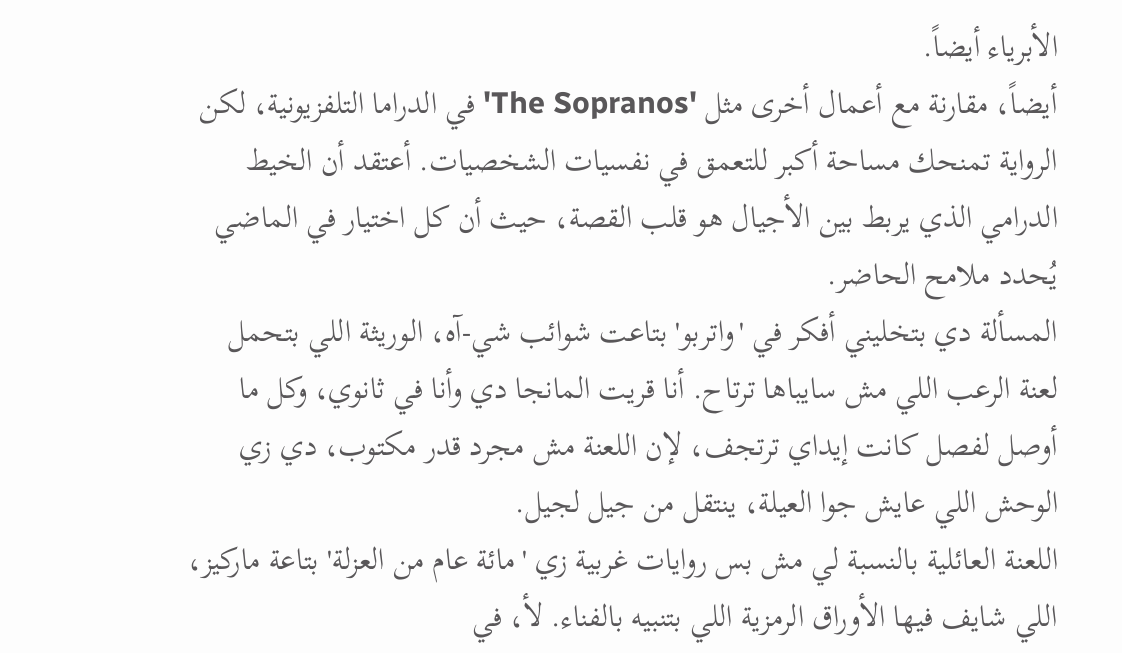الأبرياء أيضاً.
أيضاً، مقارنة مع أعمال أخرى مثل 'The Sopranos' في الدراما التلفزيونية، لكن الرواية تمنحك مساحة أكبر للتعمق في نفسيات الشخصيات. أعتقد أن الخيط الدرامي الذي يربط بين الأجيال هو قلب القصة، حيث أن كل اختيار في الماضي يُحدد ملامح الحاضر.
المسألة دي بتخليني أفكر في 'واتربو' بتاعت شوائب شي-آه، الوريثة اللي بتحمل لعنة الرعب اللي مش سايباها ترتاح. أنا قريت المانجا دي وأنا في ثانوي، وكل ما أوصل لفصل كانت إيداي ترتجف، لإن اللعنة مش مجرد قدر مكتوب، دي زي الوحش اللي عايش جوا العيلة، ينتقل من جيل لجيل.
اللعنة العائلية بالنسبة لي مش بس روايات غربية زي 'مائة عام من العزلة' بتاعة ماركيز، اللي شايف فيها الأوراق الرمزية اللي بتنبيه بالفناء. لأ، في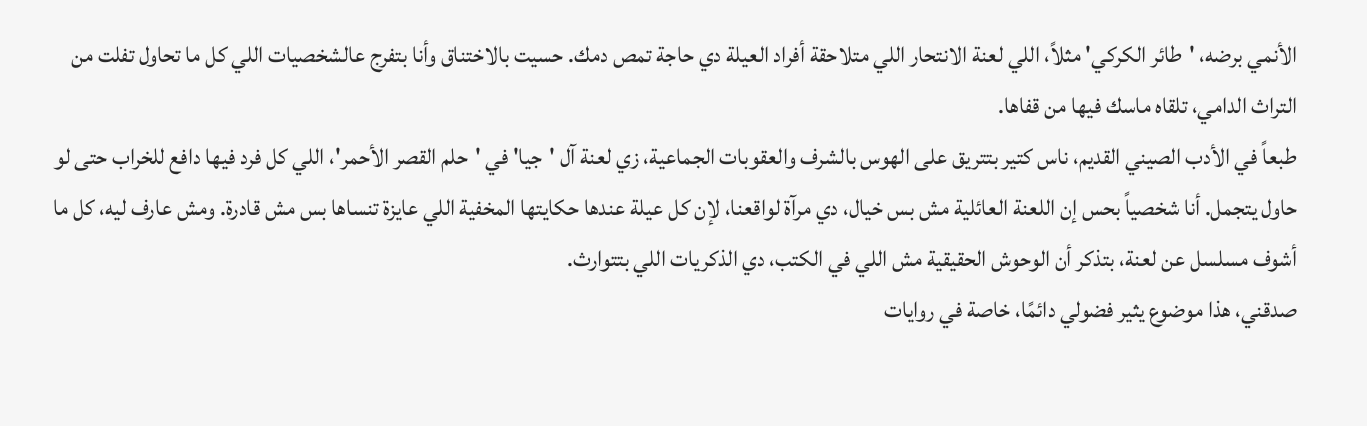الأنمي برضه، 'طائر الكركي' مثلاً، اللي لعنة الانتحار اللي متلاحقة أفراد العيلة دي حاجة تمص دمك. حسيت بالاختناق وأنا بتفرج عالشخصيات اللي كل ما تحاول تفلت من التراث الدامي، تلقاه ماسك فيها من قفاها.
طبعاً في الأدب الصيني القديم، ناس كتير بتتريق على الهوس بالشرف والعقوبات الجماعية، زي لعنة آل 'جيا' في 'حلم القصر الأحمر'، اللي كل فرد فيها دافع للخراب حتى لو حاول يتجمل. أنا شخصياً بحس إن اللعنة العائلية مش بس خيال، دي مرآة لواقعنا، لإن كل عيلة عندها حكايتها المخفية اللي عايزة تنساها بس مش قادرة. ومش عارف ليه، كل ما أشوف مسلسل عن لعنة، بتذكر أن الوحوش الحقيقية مش اللي في الكتب، دي الذكريات اللي بتتوارث.
صدقني، هذا موضوع يثير فضولي دائمًا، خاصة في روايات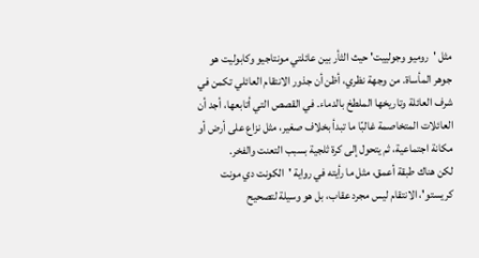مثل 'روميو وجولييت' حيث الثأر بين عائلتي مونتاجيو وكابوليت هو جوهر المأساة. من وجهة نظري، أظن أن جذور الانتقام العائلي تكمن في شرف العائلة وتاريخها الملطخ بالدماء. في القصص التي أتابعها، أجد أن العائلات المتخاصمة غالبًا ما تبدأ بخلاف صغير، مثل نزاع على أرض أو مكانة اجتماعية، ثم يتحول إلى كرة ثلجية بسبب التعنت والفخر.
لكن هناك طبقة أعمق، مثل ما رأيته في رواية 'الكونت دي مونت كريستو'، الانتقام ليس مجرد عقاب، بل هو وسيلة لتصحيح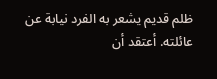ظلم قديم يشعر به الفرد نيابة عن عائلته. أعتقد أن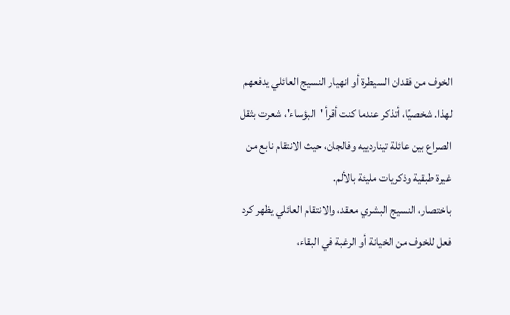الخوف من فقدان السيطرة أو انهيار النسيج العائلي يدفعهم لهذا. شخصيًا، أتذكر عندما كنت أقرأ 'البؤساء'، شعرت بثقل الصراع بين عائلة تيناردييه وفالجان، حيث الانتقام نابع من غيرة طبقية وذكريات مليئة بالألم.
باختصار، النسيج البشري معقد، والانتقام العائلي يظهر كرد فعل للخوف من الخيانة أو الرغبة في البقاء،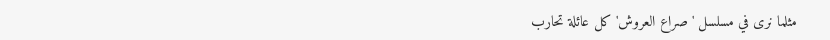مثلما نرى في مسلسل 'صراع العروش' كل عائلة تحارب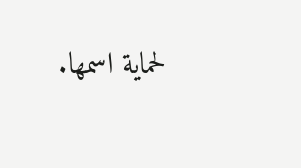لحماية اسمها.